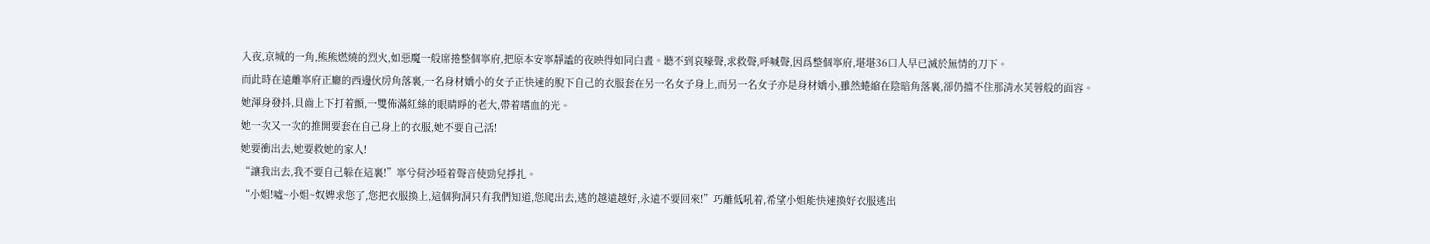入夜,京城的一角,熊熊燃燒的烈火,如惡魔一般席捲整個寧府,把原本安寧靜謐的夜映得如同白晝。聽不到哀嚎聲,求救聲,呼喊聲,因爲整個寧府,堪堪36口人早已滅於無情的刀下。
而此時在遠離寧府正廳的西邊伙房角落裏,一名身材嬌小的女子正快速的脫下自己的衣服套在另一名女子身上,而另一名女子亦是身材嬌小,雖然蜷縮在陰暗角落裏,卻仍擋不住那清水芙蓉般的面容。
她渾身發抖,貝齒上下打着顫,一雙佈滿紅絲的眼睛睜的老大,帶着嗜血的光。
她一次又一次的推開要套在自己身上的衣服,她不要自己活!
她要衝出去,她要救她的家人!
“讓我出去,我不要自己躲在這裏!”寧兮荷沙啞着聲音使勁兒掙扎。
“小姐!噓~小姐~奴婢求您了,您把衣服換上,這個狗洞只有我們知道,您爬出去,逃的越遠越好,永遠不要回來!”巧離低吼着,希望小姐能快速換好衣服逃出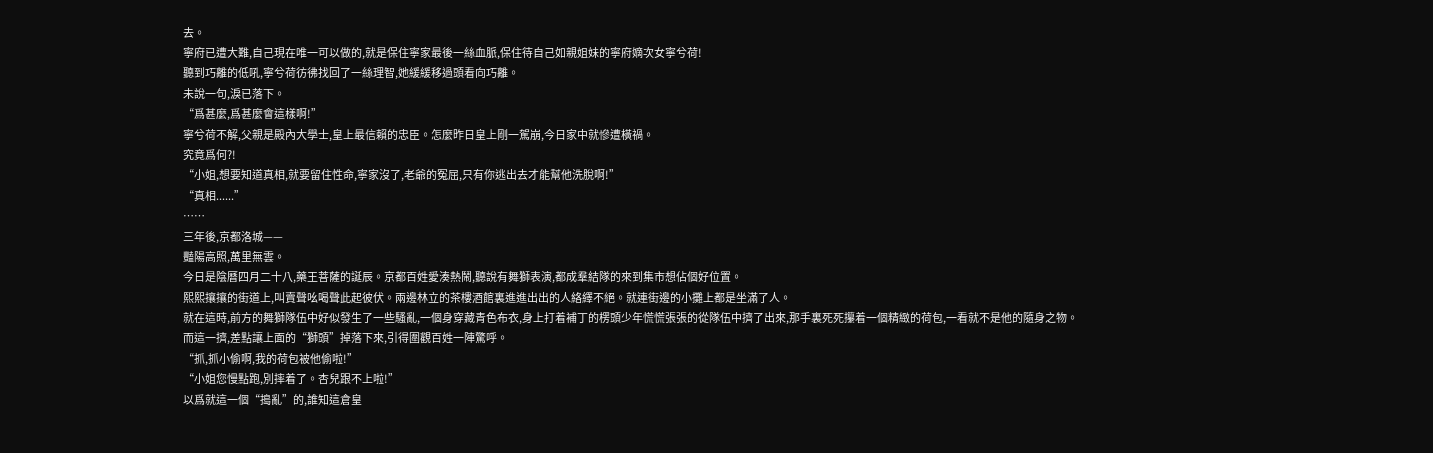去。
寧府已遭大難,自己現在唯一可以做的,就是保住寧家最後一絲血脈,保住待自己如親姐妹的寧府嫡次女寧兮荷!
聽到巧離的低吼,寧兮荷彷彿找回了一絲理智,她緩緩移過頭看向巧離。
未說一句,淚已落下。
“爲甚麼,爲甚麼會這樣啊!”
寧兮荷不解,父親是殿內大學士,皇上最信賴的忠臣。怎麼昨日皇上剛一駕崩,今日家中就慘遭橫禍。
究竟爲何?!
“小姐,想要知道真相,就要留住性命,寧家沒了,老爺的冤屈,只有你逃出去才能幫他洗脫啊!”
“真相......”
……
三年後,京都洛城——
豔陽高照,萬里無雲。
今日是陰曆四月二十八,藥王菩薩的誕辰。京都百姓愛湊熱鬧,聽說有舞獅表演,都成羣結隊的來到集市想佔個好位置。
熙熙攘攘的街道上,叫賣聲吆喝聲此起彼伏。兩邊林立的茶樓酒館裏進進出出的人絡繹不絕。就連街邊的小攤上都是坐滿了人。
就在這時,前方的舞獅隊伍中好似發生了一些騷亂,一個身穿藏青色布衣,身上打着補丁的楞頭少年慌慌張張的從隊伍中擠了出來,那手裏死死攥着一個精緻的荷包,一看就不是他的隨身之物。
而這一擠,差點讓上面的“獅頭”掉落下來,引得圍觀百姓一陣驚呼。
“抓,抓小偷啊,我的荷包被他偷啦!”
“小姐您慢點跑,別摔着了。杏兒跟不上啦!”
以爲就這一個“搗亂”的,誰知這倉皇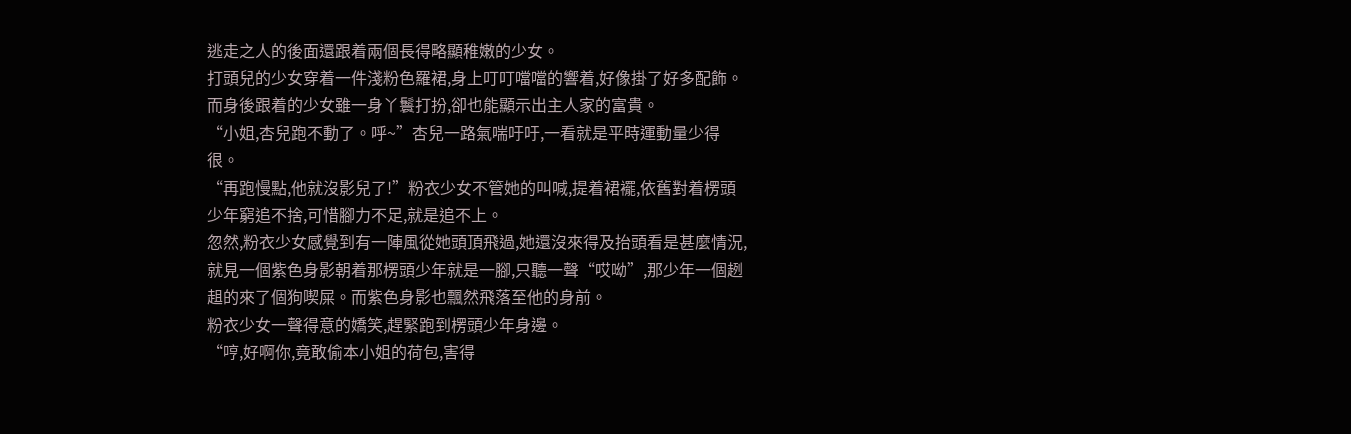逃走之人的後面還跟着兩個長得略顯稚嫩的少女。
打頭兒的少女穿着一件淺粉色羅裙,身上叮叮噹噹的響着,好像掛了好多配飾。而身後跟着的少女雖一身丫鬟打扮,卻也能顯示出主人家的富貴。
“小姐,杏兒跑不動了。呼~”杏兒一路氣喘吁吁,一看就是平時運動量少得很。
“再跑慢點,他就沒影兒了!”粉衣少女不管她的叫喊,提着裙襬,依舊對着楞頭少年窮追不捨,可惜腳力不足,就是追不上。
忽然,粉衣少女感覺到有一陣風從她頭頂飛過,她還沒來得及抬頭看是甚麼情況,就見一個紫色身影朝着那楞頭少年就是一腳,只聽一聲“哎呦”,那少年一個趔趄的來了個狗喫屎。而紫色身影也飄然飛落至他的身前。
粉衣少女一聲得意的嬌笑,趕緊跑到楞頭少年身邊。
“哼,好啊你,竟敢偷本小姐的荷包,害得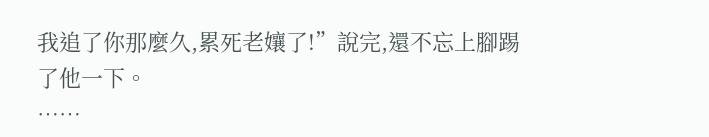我追了你那麼久,累死老孃了!”說完,還不忘上腳踢了他一下。
……